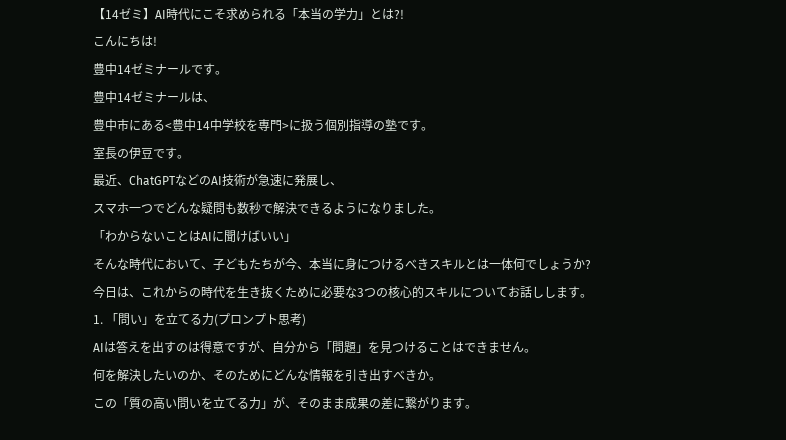【14ゼミ】AI時代にこそ求められる「本当の学力」とは?!
こんにちは!
豊中14ゼミナールです。
豊中14ゼミナールは、
豊中市にある<豊中14中学校を専門>に扱う個別指導の塾です。
室長の伊豆です。
最近、ChatGPTなどのAI技術が急速に発展し、
スマホ一つでどんな疑問も数秒で解決できるようになりました。
「わからないことはAIに聞けばいい」
そんな時代において、子どもたちが今、本当に身につけるべきスキルとは一体何でしょうか?
今日は、これからの時代を生き抜くために必要な3つの核心的スキルについてお話しします。
1. 「問い」を立てる力(プロンプト思考)
AIは答えを出すのは得意ですが、自分から「問題」を見つけることはできません。
何を解決したいのか、そのためにどんな情報を引き出すべきか。
この「質の高い問いを立てる力」が、そのまま成果の差に繋がります。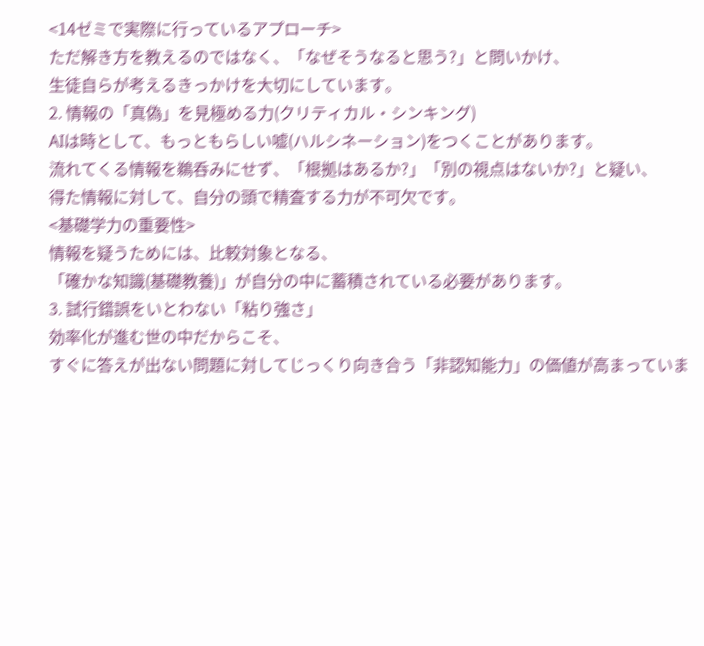<14ゼミで実際に行っているアプローチ>
ただ解き方を教えるのではなく、「なぜそうなると思う?」と問いかけ、
生徒自らが考えるきっかけを大切にしています。
2. 情報の「真偽」を見極める力(クリティカル・シンキング)
AIは時として、もっともらしい嘘(ハルシネーション)をつくことがあります。
流れてくる情報を鵜呑みにせず、「根拠はあるか?」「別の視点はないか?」と疑い、
得た情報に対して、自分の頭で精査する力が不可欠です。
<基礎学力の重要性>
情報を疑うためには、比較対象となる、
「確かな知識(基礎教養)」が自分の中に蓄積されている必要があります。
3. 試行錯誤をいとわない「粘り強さ」
効率化が進む世の中だからこそ、
すぐに答えが出ない問題に対してじっくり向き合う「非認知能力」の価値が高まっていま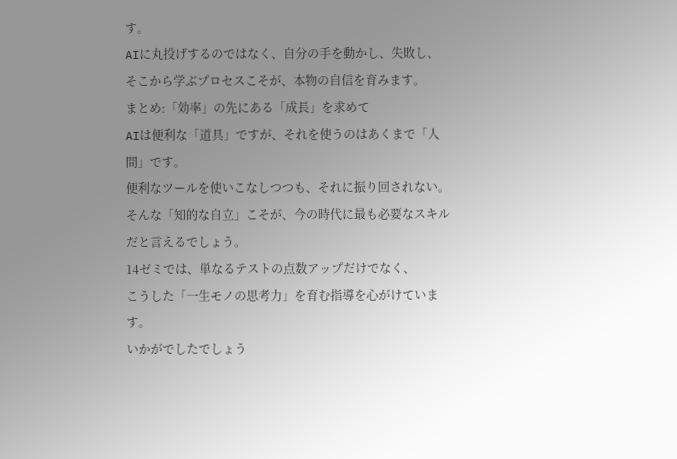す。
AIに丸投げするのではなく、自分の手を動かし、失敗し、
そこから学ぶプロセスこそが、本物の自信を育みます。
まとめ:「効率」の先にある「成長」を求めて
AIは便利な「道具」ですが、それを使うのはあくまで「人間」です。
便利なツールを使いこなしつつも、それに振り回されない。
そんな「知的な自立」こそが、今の時代に最も必要なスキルだと言えるでしょう。
14ゼミでは、単なるテストの点数アップだけでなく、
こうした「一生モノの思考力」を育む指導を心がけています。
いかがでしたでしょう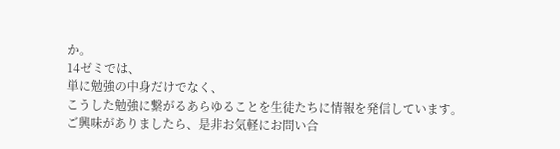か。
14ゼミでは、
単に勉強の中身だけでなく、
こうした勉強に繋がるあらゆることを生徒たちに情報を発信しています。
ご興味がありましたら、是非お気軽にお問い合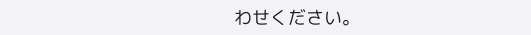わせください。